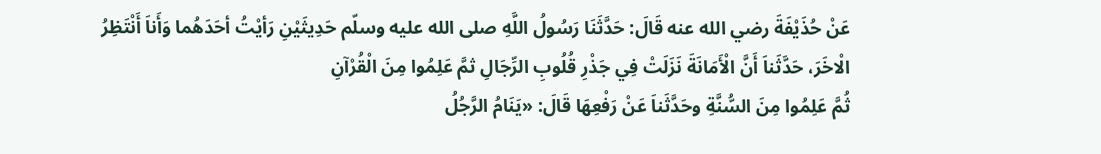عَنْ حُذَيْفَةَ رضي الله عنه قَالَ: حَدَّثَنَا رَسُولُ اللَّهِ صلى الله عليه وسلّم حَدِيثَيْنِ رَأيْتُ أحَدَهُما وَأَناَ أَنْتَظِرُ الْاخَرَ، حَدَّثَناَ أَنَّ الْأَمَانَةَ نَزَلَتْ فِي جَذْرِ قُلُوبِ الرِّجَالِ ثمَّ عَلِمُوا مِنَ الْقُرْآنِ
ثُمَّ عَلِمُوا مِنَ السُّنَّةِ وحَدَّثَناَ عَنْ رَفْعِهَا قَالَ: «يَنَامُ الرَّجُلُ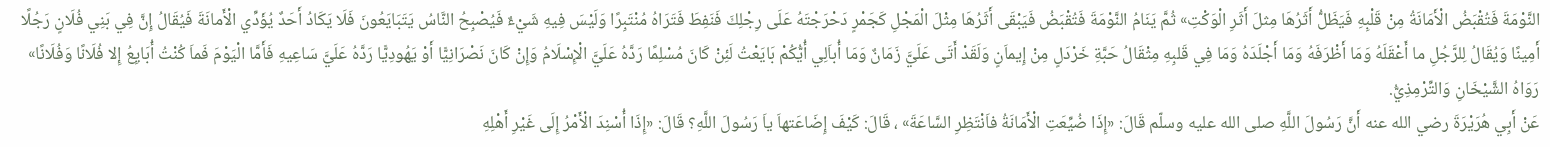النَّوْمَةَ فَتُقْبَضُ الْأَمَانَةُ مِنْ قَلْبِهِ فَيَظَلُّ أَثَرُهَا مِثلَ أَثَرِ الْوَكْتِ» ثُمَّ يَنَامُ النَّوْمَةَ فَتُقْبَضُ فَيَبْقَى أَثَرُهَا مِثْلَ الْمَجْلِ كَجَمْرٍ دَحْرَجْتَهُ عَلَى رِجْلِكَ فَنَفِطَ فَتَرَاهُ مُنْتَبِرًا وَلَيْسَ فِيهِ شَيْءٌ فَيُصْبِحُ النَّاسُ يَتَبَايَعُونَ فَلَا يَكَادُ أَحَدٌ يُؤَدِّي الْأَمانَةَ فَيُقَالُ إِنَّ فِي بَنِي فُلَانٍ رَجُلًا أَمِينًا وَيُقَالُ لِلرَّجُلِ ما أَعْقَلَهُ وَمَا أَظْرَفَهُ وَمَا أَجْلَدَهُ وَمَا فِي قَلبِهِ مِثْقَالُ حَبَّةِ خَرْدَلٍ مِنْ إِيماَنٍ وَلَقَدْ أَتَى عَلَيَّ زَمَانٌ وَمَا أُباَلِي أُيُّكُمْ بَايَعْتُ لَئِنْ كَانَ مُسْلِمًا رَدَّهُ عَلَيَّ الْإِسْلَامُ وَإِنْ كَانَ نَصْرَانِيًّا أَوْ يَهُودِيًّا رَدَّهُ عَلَيَّ سَاعِيهِ فَأَمَّا الْيَوْمَ فَماَ كُنْتُ أُبَايِعُ إِلا فُلَانًا وَفُلَانًا» رَوَاهُ الشَّيْخَانِ وَالتِّرْمِذِيُّ.
عَنْ أَبِي هُرَيْرَةَ رضي الله عنه أَنَّ رَسُولَ اللَّهِ صلى الله عليه وسلّم قَالَ: «إِذَا ضُيِّعَتِ الْأَمَانَةُ فاَنْتَظِرِ السَّاعَةَ» ، قَالَ: كَيْفَ إِضَاعَتهاَ ياَ رَسُولَ اللَّهِ؟ قَالَ: «إِذَا أُسْنِدَ الْأَمْرُ إِلَى غَيْرِ أَهْلِهِ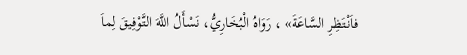فاَنْتَظِرِ السَّاعَةَ» ، رَوَاهُ الْبُخَارِيُّ، نَسْأَلُ اللَّهَ التَّوْفِيقَ لِماَ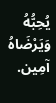يُحِبُّهُ وَيَرْضَاهُ آمِين.